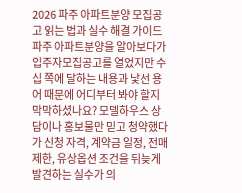2026 파주 아파트분양 모집공고 읽는 법과 실수 해결 가이드
파주 아파트분양을 알아보다가 입주자모집공고를 열었지만 수십 쪽에 달하는 내용과 낯선 용어 때문에 어디부터 봐야 할지 막막하셨나요? 모델하우스 상담이나 홍보물만 믿고 청약했다가 신청 자격, 계약금 일정, 전매 제한, 유상옵션 조건을 뒤늦게 발견하는 실수가 의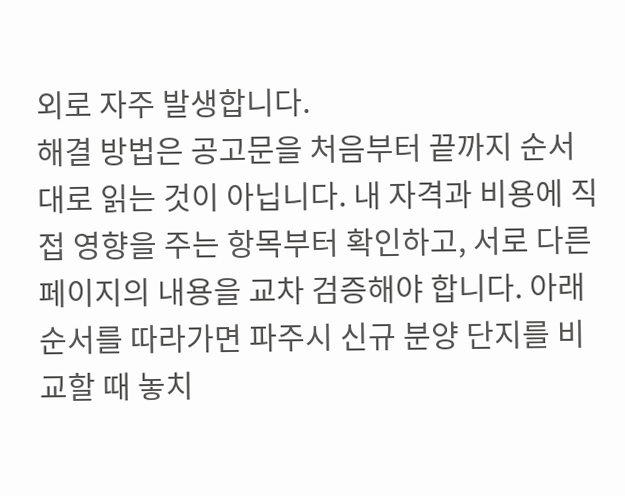외로 자주 발생합니다.
해결 방법은 공고문을 처음부터 끝까지 순서대로 읽는 것이 아닙니다. 내 자격과 비용에 직접 영향을 주는 항목부터 확인하고, 서로 다른 페이지의 내용을 교차 검증해야 합니다. 아래 순서를 따라가면 파주시 신규 분양 단지를 비교할 때 놓치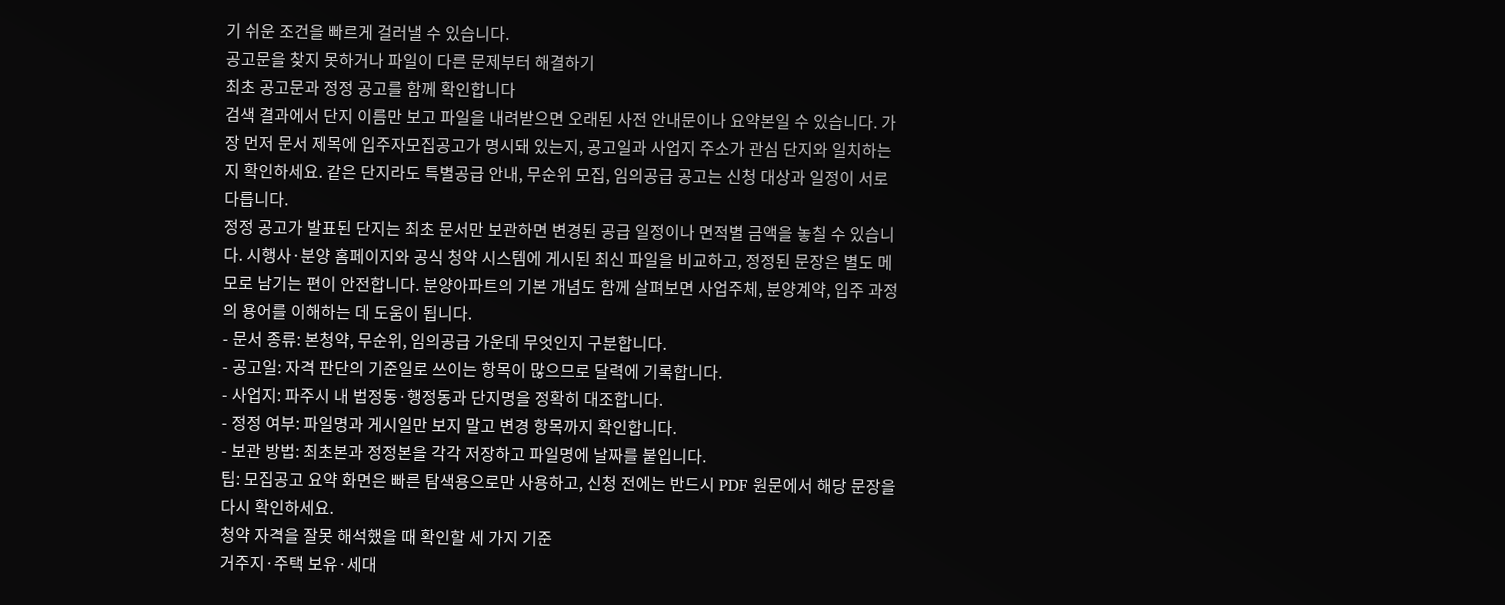기 쉬운 조건을 빠르게 걸러낼 수 있습니다.
공고문을 찾지 못하거나 파일이 다른 문제부터 해결하기
최초 공고문과 정정 공고를 함께 확인합니다
검색 결과에서 단지 이름만 보고 파일을 내려받으면 오래된 사전 안내문이나 요약본일 수 있습니다. 가장 먼저 문서 제목에 입주자모집공고가 명시돼 있는지, 공고일과 사업지 주소가 관심 단지와 일치하는지 확인하세요. 같은 단지라도 특별공급 안내, 무순위 모집, 임의공급 공고는 신청 대상과 일정이 서로 다릅니다.
정정 공고가 발표된 단지는 최초 문서만 보관하면 변경된 공급 일정이나 면적별 금액을 놓칠 수 있습니다. 시행사·분양 홈페이지와 공식 청약 시스템에 게시된 최신 파일을 비교하고, 정정된 문장은 별도 메모로 남기는 편이 안전합니다. 분양아파트의 기본 개념도 함께 살펴보면 사업주체, 분양계약, 입주 과정의 용어를 이해하는 데 도움이 됩니다.
- 문서 종류: 본청약, 무순위, 임의공급 가운데 무엇인지 구분합니다.
- 공고일: 자격 판단의 기준일로 쓰이는 항목이 많으므로 달력에 기록합니다.
- 사업지: 파주시 내 법정동·행정동과 단지명을 정확히 대조합니다.
- 정정 여부: 파일명과 게시일만 보지 말고 변경 항목까지 확인합니다.
- 보관 방법: 최초본과 정정본을 각각 저장하고 파일명에 날짜를 붙입니다.
팁: 모집공고 요약 화면은 빠른 탐색용으로만 사용하고, 신청 전에는 반드시 PDF 원문에서 해당 문장을 다시 확인하세요.
청약 자격을 잘못 해석했을 때 확인할 세 가지 기준
거주지·주택 보유·세대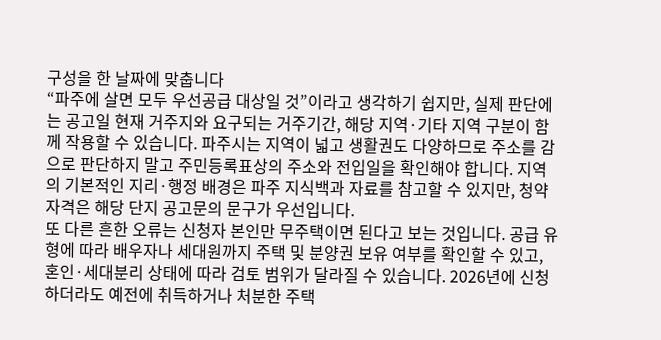구성을 한 날짜에 맞춥니다
“파주에 살면 모두 우선공급 대상일 것”이라고 생각하기 쉽지만, 실제 판단에는 공고일 현재 거주지와 요구되는 거주기간, 해당 지역·기타 지역 구분이 함께 작용할 수 있습니다. 파주시는 지역이 넓고 생활권도 다양하므로 주소를 감으로 판단하지 말고 주민등록표상의 주소와 전입일을 확인해야 합니다. 지역의 기본적인 지리·행정 배경은 파주 지식백과 자료를 참고할 수 있지만, 청약 자격은 해당 단지 공고문의 문구가 우선입니다.
또 다른 흔한 오류는 신청자 본인만 무주택이면 된다고 보는 것입니다. 공급 유형에 따라 배우자나 세대원까지 주택 및 분양권 보유 여부를 확인할 수 있고, 혼인·세대분리 상태에 따라 검토 범위가 달라질 수 있습니다. 2026년에 신청하더라도 예전에 취득하거나 처분한 주택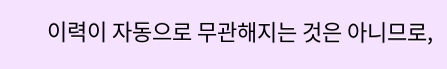이력이 자동으로 무관해지는 것은 아니므로,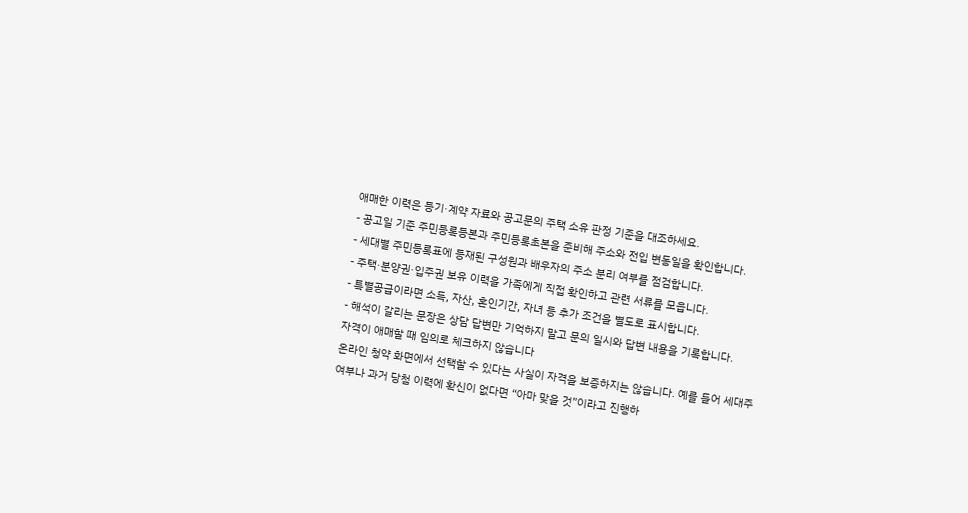애매한 이력은 등기·계약 자료와 공고문의 주택 소유 판정 기준을 대조하세요.
- 공고일 기준 주민등록등본과 주민등록초본을 준비해 주소와 전입 변동일을 확인합니다.
- 세대별 주민등록표에 등재된 구성원과 배우자의 주소 분리 여부를 점검합니다.
- 주택·분양권·입주권 보유 이력을 가족에게 직접 확인하고 관련 서류를 모읍니다.
- 특별공급이라면 소득, 자산, 혼인기간, 자녀 등 추가 조건을 별도로 표시합니다.
- 해석이 갈리는 문장은 상담 답변만 기억하지 말고 문의 일시와 답변 내용을 기록합니다.
자격이 애매할 때 임의로 체크하지 않습니다
온라인 청약 화면에서 선택할 수 있다는 사실이 자격을 보증하지는 않습니다. 예를 들어 세대주 여부나 과거 당첨 이력에 확신이 없다면 “아마 맞을 것”이라고 진행하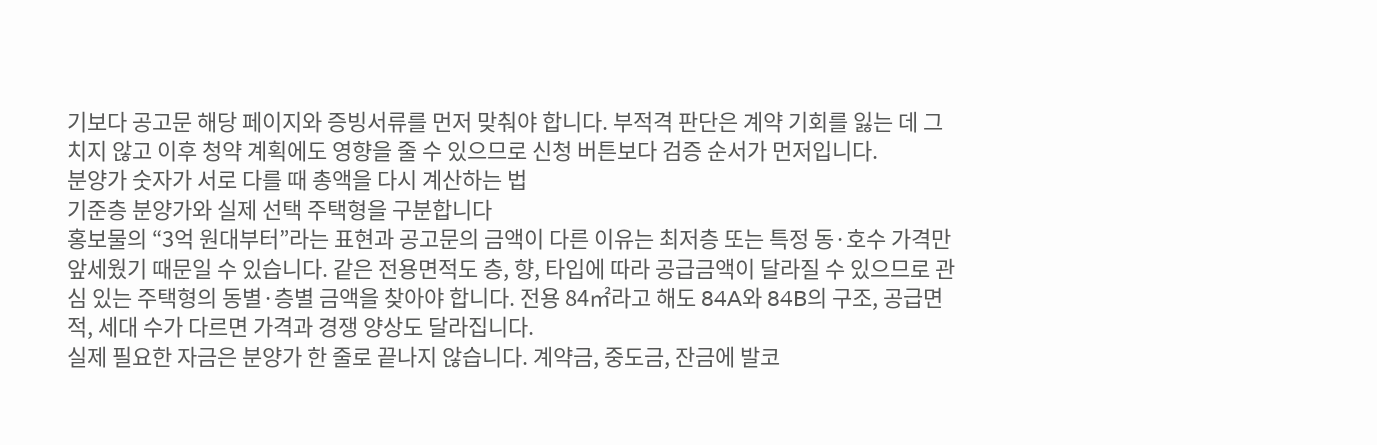기보다 공고문 해당 페이지와 증빙서류를 먼저 맞춰야 합니다. 부적격 판단은 계약 기회를 잃는 데 그치지 않고 이후 청약 계획에도 영향을 줄 수 있으므로 신청 버튼보다 검증 순서가 먼저입니다.
분양가 숫자가 서로 다를 때 총액을 다시 계산하는 법
기준층 분양가와 실제 선택 주택형을 구분합니다
홍보물의 “3억 원대부터”라는 표현과 공고문의 금액이 다른 이유는 최저층 또는 특정 동·호수 가격만 앞세웠기 때문일 수 있습니다. 같은 전용면적도 층, 향, 타입에 따라 공급금액이 달라질 수 있으므로 관심 있는 주택형의 동별·층별 금액을 찾아야 합니다. 전용 84㎡라고 해도 84A와 84B의 구조, 공급면적, 세대 수가 다르면 가격과 경쟁 양상도 달라집니다.
실제 필요한 자금은 분양가 한 줄로 끝나지 않습니다. 계약금, 중도금, 잔금에 발코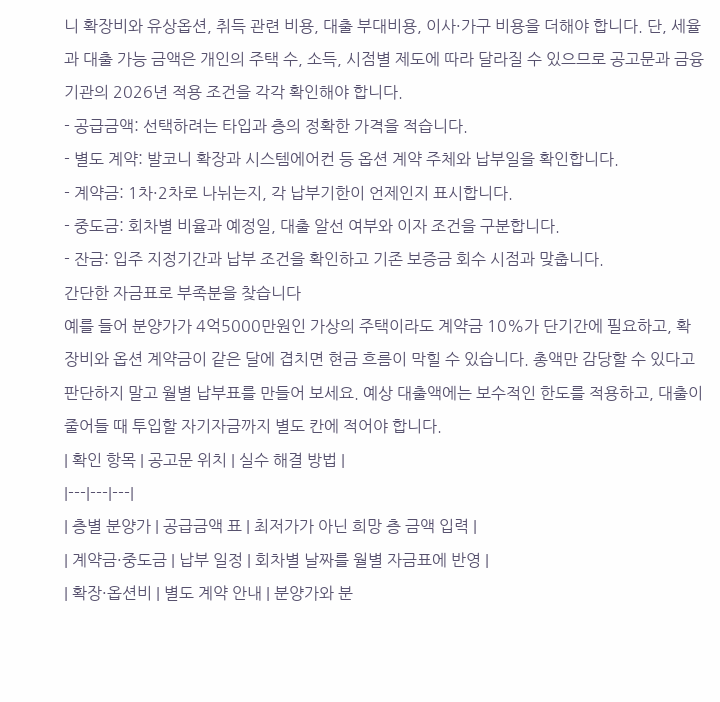니 확장비와 유상옵션, 취득 관련 비용, 대출 부대비용, 이사·가구 비용을 더해야 합니다. 단, 세율과 대출 가능 금액은 개인의 주택 수, 소득, 시점별 제도에 따라 달라질 수 있으므로 공고문과 금융기관의 2026년 적용 조건을 각각 확인해야 합니다.
- 공급금액: 선택하려는 타입과 층의 정확한 가격을 적습니다.
- 별도 계약: 발코니 확장과 시스템에어컨 등 옵션 계약 주체와 납부일을 확인합니다.
- 계약금: 1차·2차로 나뉘는지, 각 납부기한이 언제인지 표시합니다.
- 중도금: 회차별 비율과 예정일, 대출 알선 여부와 이자 조건을 구분합니다.
- 잔금: 입주 지정기간과 납부 조건을 확인하고 기존 보증금 회수 시점과 맞춥니다.
간단한 자금표로 부족분을 찾습니다
예를 들어 분양가가 4억5000만원인 가상의 주택이라도 계약금 10%가 단기간에 필요하고, 확장비와 옵션 계약금이 같은 달에 겹치면 현금 흐름이 막힐 수 있습니다. 총액만 감당할 수 있다고 판단하지 말고 월별 납부표를 만들어 보세요. 예상 대출액에는 보수적인 한도를 적용하고, 대출이 줄어들 때 투입할 자기자금까지 별도 칸에 적어야 합니다.
| 확인 항목 | 공고문 위치 | 실수 해결 방법 |
|---|---|---|
| 층별 분양가 | 공급금액 표 | 최저가가 아닌 희망 층 금액 입력 |
| 계약금·중도금 | 납부 일정 | 회차별 날짜를 월별 자금표에 반영 |
| 확장·옵션비 | 별도 계약 안내 | 분양가와 분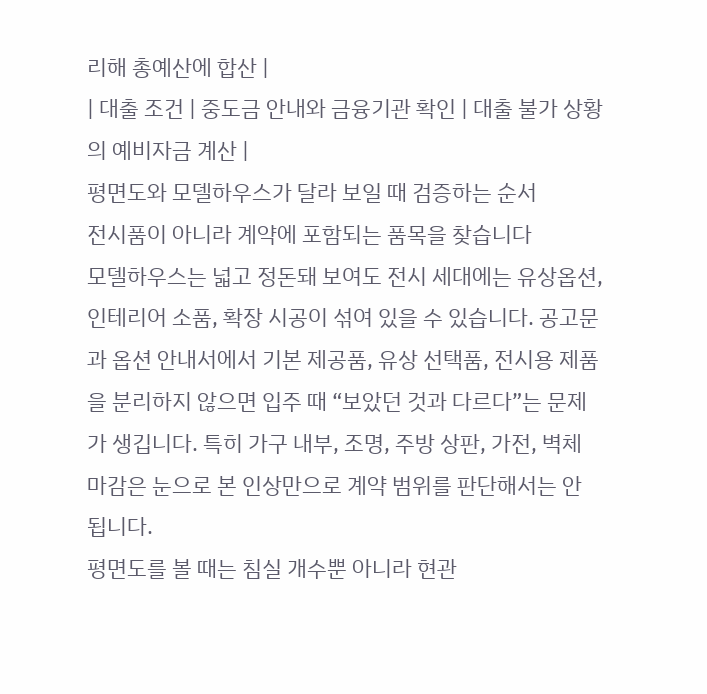리해 총예산에 합산 |
| 대출 조건 | 중도금 안내와 금융기관 확인 | 대출 불가 상황의 예비자금 계산 |
평면도와 모델하우스가 달라 보일 때 검증하는 순서
전시품이 아니라 계약에 포함되는 품목을 찾습니다
모델하우스는 넓고 정돈돼 보여도 전시 세대에는 유상옵션, 인테리어 소품, 확장 시공이 섞여 있을 수 있습니다. 공고문과 옵션 안내서에서 기본 제공품, 유상 선택품, 전시용 제품을 분리하지 않으면 입주 때 “보았던 것과 다르다”는 문제가 생깁니다. 특히 가구 내부, 조명, 주방 상판, 가전, 벽체 마감은 눈으로 본 인상만으로 계약 범위를 판단해서는 안 됩니다.
평면도를 볼 때는 침실 개수뿐 아니라 현관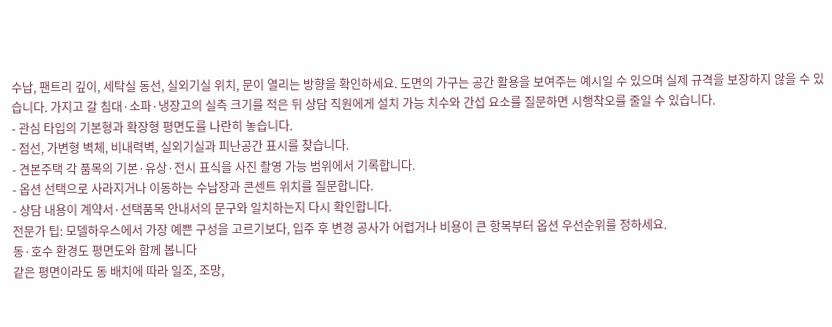수납, 팬트리 깊이, 세탁실 동선, 실외기실 위치, 문이 열리는 방향을 확인하세요. 도면의 가구는 공간 활용을 보여주는 예시일 수 있으며 실제 규격을 보장하지 않을 수 있습니다. 가지고 갈 침대·소파·냉장고의 실측 크기를 적은 뒤 상담 직원에게 설치 가능 치수와 간섭 요소를 질문하면 시행착오를 줄일 수 있습니다.
- 관심 타입의 기본형과 확장형 평면도를 나란히 놓습니다.
- 점선, 가변형 벽체, 비내력벽, 실외기실과 피난공간 표시를 찾습니다.
- 견본주택 각 품목의 기본·유상·전시 표식을 사진 촬영 가능 범위에서 기록합니다.
- 옵션 선택으로 사라지거나 이동하는 수납장과 콘센트 위치를 질문합니다.
- 상담 내용이 계약서·선택품목 안내서의 문구와 일치하는지 다시 확인합니다.
전문가 팁: 모델하우스에서 가장 예쁜 구성을 고르기보다, 입주 후 변경 공사가 어렵거나 비용이 큰 항목부터 옵션 우선순위를 정하세요.
동·호수 환경도 평면도와 함께 봅니다
같은 평면이라도 동 배치에 따라 일조, 조망,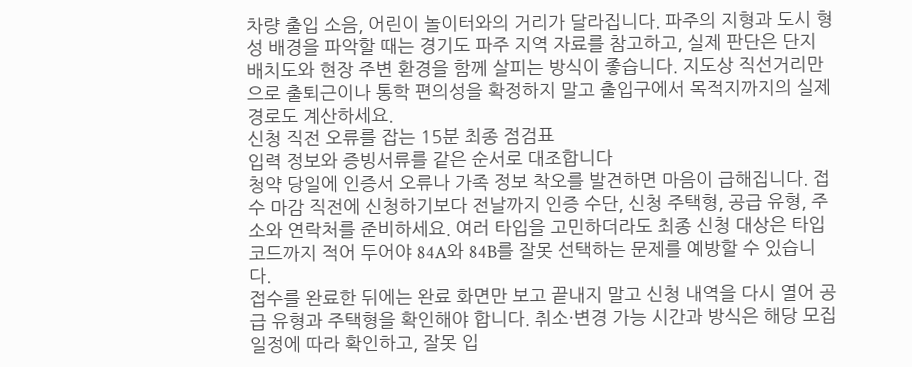차량 출입 소음, 어린이 놀이터와의 거리가 달라집니다. 파주의 지형과 도시 형성 배경을 파악할 때는 경기도 파주 지역 자료를 참고하고, 실제 판단은 단지 배치도와 현장 주변 환경을 함께 살피는 방식이 좋습니다. 지도상 직선거리만으로 출퇴근이나 통학 편의성을 확정하지 말고 출입구에서 목적지까지의 실제 경로도 계산하세요.
신청 직전 오류를 잡는 15분 최종 점검표
입력 정보와 증빙서류를 같은 순서로 대조합니다
청약 당일에 인증서 오류나 가족 정보 착오를 발견하면 마음이 급해집니다. 접수 마감 직전에 신청하기보다 전날까지 인증 수단, 신청 주택형, 공급 유형, 주소와 연락처를 준비하세요. 여러 타입을 고민하더라도 최종 신청 대상은 타입 코드까지 적어 두어야 84A와 84B를 잘못 선택하는 문제를 예방할 수 있습니다.
접수를 완료한 뒤에는 완료 화면만 보고 끝내지 말고 신청 내역을 다시 열어 공급 유형과 주택형을 확인해야 합니다. 취소·변경 가능 시간과 방식은 해당 모집 일정에 따라 확인하고, 잘못 입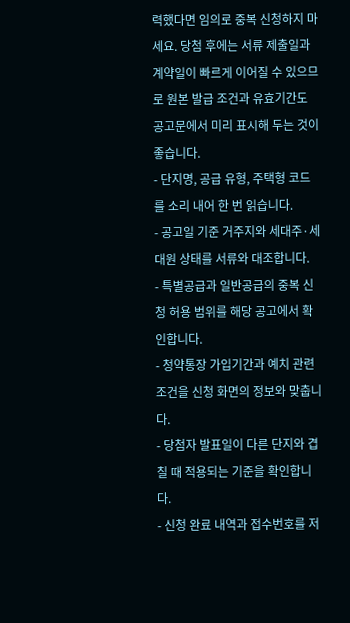력했다면 임의로 중복 신청하지 마세요. 당첨 후에는 서류 제출일과 계약일이 빠르게 이어질 수 있으므로 원본 발급 조건과 유효기간도 공고문에서 미리 표시해 두는 것이 좋습니다.
- 단지명, 공급 유형, 주택형 코드를 소리 내어 한 번 읽습니다.
- 공고일 기준 거주지와 세대주·세대원 상태를 서류와 대조합니다.
- 특별공급과 일반공급의 중복 신청 허용 범위를 해당 공고에서 확인합니다.
- 청약통장 가입기간과 예치 관련 조건을 신청 화면의 정보와 맞춥니다.
- 당첨자 발표일이 다른 단지와 겹칠 때 적용되는 기준을 확인합니다.
- 신청 완료 내역과 접수번호를 저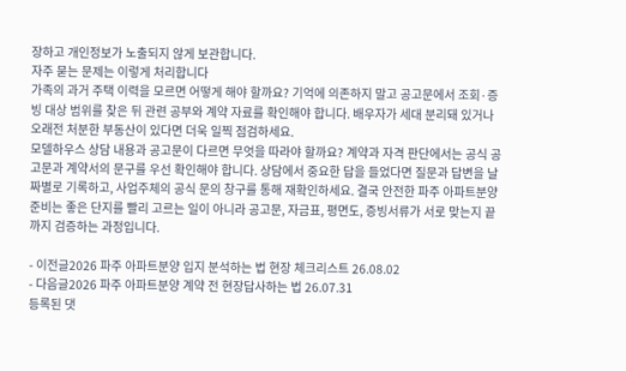장하고 개인정보가 노출되지 않게 보관합니다.
자주 묻는 문제는 이렇게 처리합니다
가족의 과거 주택 이력을 모르면 어떻게 해야 할까요? 기억에 의존하지 말고 공고문에서 조회·증빙 대상 범위를 찾은 뒤 관련 공부와 계약 자료를 확인해야 합니다. 배우자가 세대 분리돼 있거나 오래전 처분한 부동산이 있다면 더욱 일찍 점검하세요.
모델하우스 상담 내용과 공고문이 다르면 무엇을 따라야 할까요? 계약과 자격 판단에서는 공식 공고문과 계약서의 문구를 우선 확인해야 합니다. 상담에서 중요한 답을 들었다면 질문과 답변을 날짜별로 기록하고, 사업주체의 공식 문의 창구를 통해 재확인하세요. 결국 안전한 파주 아파트분양 준비는 좋은 단지를 빨리 고르는 일이 아니라 공고문, 자금표, 평면도, 증빙서류가 서로 맞는지 끝까지 검증하는 과정입니다.

- 이전글2026 파주 아파트분양 입지 분석하는 법 현장 체크리스트 26.08.02
- 다음글2026 파주 아파트분양 계약 전 현장답사하는 법 26.07.31
등록된 댓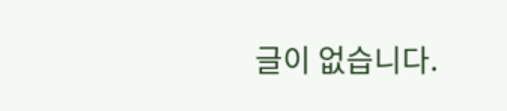글이 없습니다.